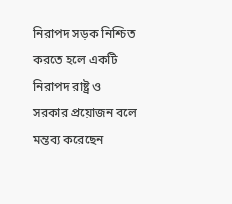নিরাপদ সড়ক নিশ্চিত করতে হলে একটি নিরাপদ রাষ্ট্র ও সরকার প্রয়োজন বলে মন্তব্য করেছেন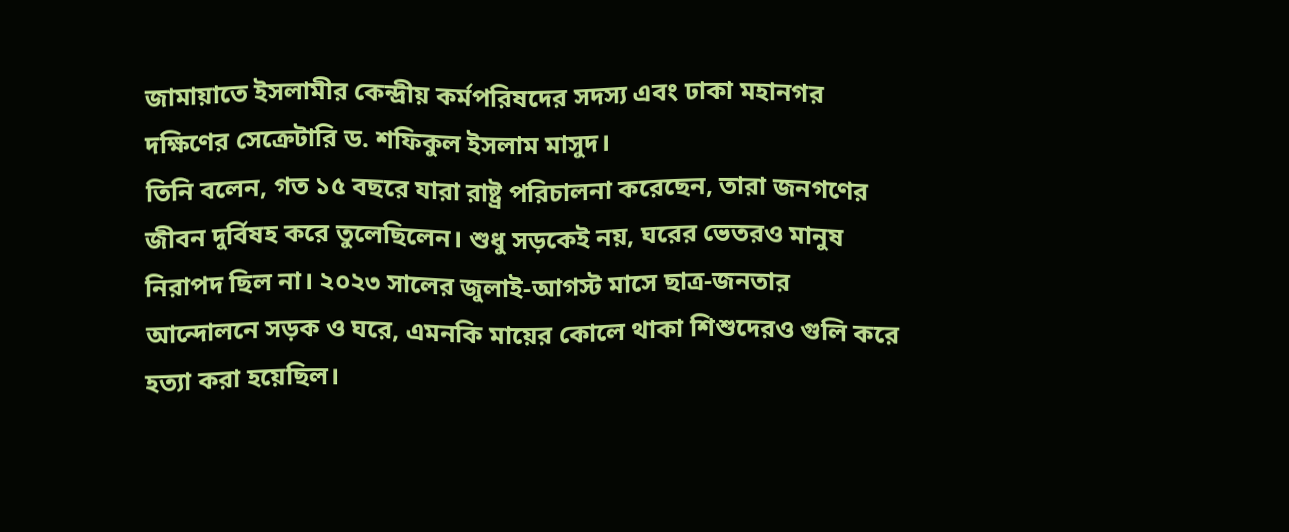জামায়াতে ইসলামীর কেন্দ্রীয় কর্মপরিষদের সদস্য এবং ঢাকা মহানগর দক্ষিণের সেক্রেটারি ড. শফিকুল ইসলাম মাসুদ।
তিনি বলেন, গত ১৫ বছরে যারা রাষ্ট্র পরিচালনা করেছেন, তারা জনগণের জীবন দুর্বিষহ করে তুলেছিলেন। শুধু সড়কেই নয়, ঘরের ভেতরও মানুষ নিরাপদ ছিল না। ২০২৩ সালের জুলাই-আগস্ট মাসে ছাত্র-জনতার আন্দোলনে সড়ক ও ঘরে, এমনকি মায়ের কোলে থাকা শিশুদেরও গুলি করে হত্যা করা হয়েছিল।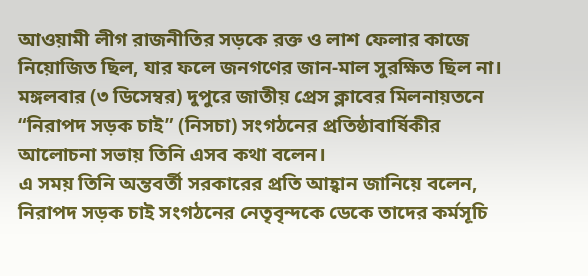আওয়ামী লীগ রাজনীতির সড়কে রক্ত ও লাশ ফেলার কাজে নিয়োজিত ছিল, যার ফলে জনগণের জান-মাল সুরক্ষিত ছিল না।
মঙ্গলবার (৩ ডিসেম্বর) দুপুরে জাতীয় প্রেস ক্লাবের মিলনায়তনে “নিরাপদ সড়ক চাই” (নিসচা) সংগঠনের প্রতিষ্ঠাবার্ষিকীর আলোচনা সভায় তিনি এসব কথা বলেন।
এ সময় তিনি অন্তবর্তী সরকারের প্রতি আহ্বান জানিয়ে বলেন, নিরাপদ সড়ক চাই সংগঠনের নেতৃবৃন্দকে ডেকে তাদের কর্মসূচি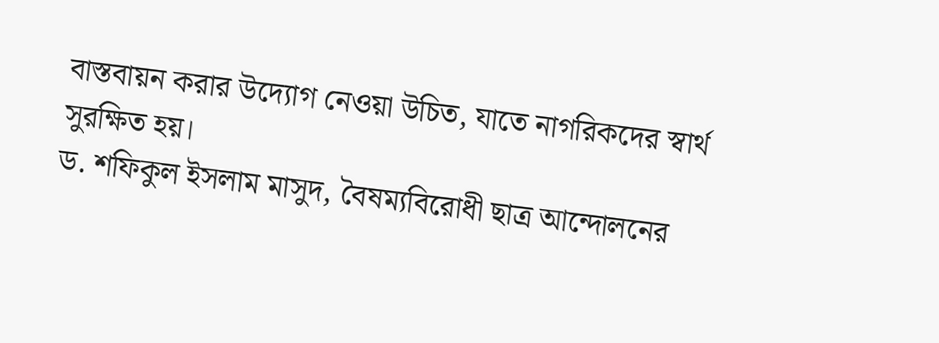বাস্তবায়ন করার উদ্যোগ নেওয়া উচিত, যাতে নাগরিকদের স্বার্থ সুরক্ষিত হয়।
ড. শফিকুল ইসলাম মাসুদ, বৈষম্যবিরোধী ছাত্র আন্দোলনের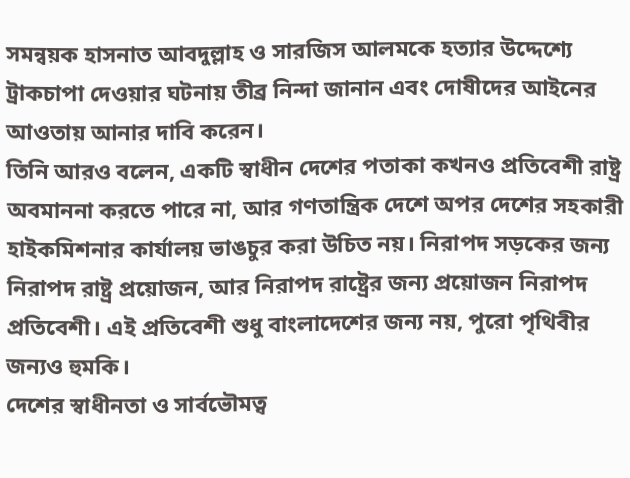সমন্বয়ক হাসনাত আবদুল্লাহ ও সারজিস আলমকে হত্যার উদ্দেশ্যে ট্রাকচাপা দেওয়ার ঘটনায় তীব্র নিন্দা জানান এবং দোষীদের আইনের আওতায় আনার দাবি করেন।
তিনি আরও বলেন, একটি স্বাধীন দেশের পতাকা কখনও প্রতিবেশী রাষ্ট্র অবমাননা করতে পারে না, আর গণতান্ত্রিক দেশে অপর দেশের সহকারী হাইকমিশনার কার্যালয় ভাঙচুর করা উচিত নয়। নিরাপদ সড়কের জন্য নিরাপদ রাষ্ট্র প্রয়োজন, আর নিরাপদ রাষ্ট্রের জন্য প্রয়োজন নিরাপদ প্রতিবেশী। এই প্রতিবেশী শুধু বাংলাদেশের জন্য নয়, পুরো পৃথিবীর জন্যও হুমকি।
দেশের স্বাধীনতা ও সার্বভৌমত্ব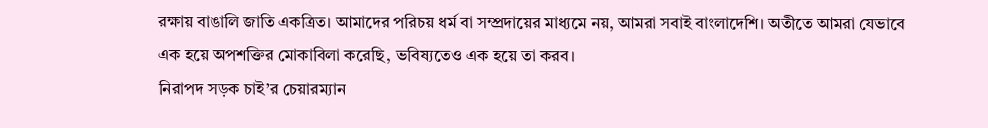রক্ষায় বাঙালি জাতি একত্রিত। আমাদের পরিচয় ধর্ম বা সম্প্রদায়ের মাধ্যমে নয়, আমরা সবাই বাংলাদেশি। অতীতে আমরা যেভাবে এক হয়ে অপশক্তির মোকাবিলা করেছি, ভবিষ্যতেও এক হয়ে তা করব।
নিরাপদ সড়ক চাই’র চেয়ারম্যান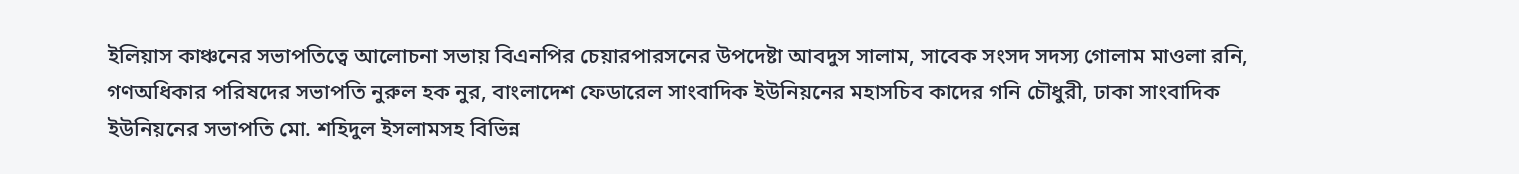ইলিয়াস কাঞ্চনের সভাপতিত্বে আলোচনা সভায় বিএনপির চেয়ারপারসনের উপদেষ্টা আবদুস সালাম, সাবেক সংসদ সদস্য গোলাম মাওলা রনি, গণঅধিকার পরিষদের সভাপতি নুরুল হক নুর, বাংলাদেশ ফেডারেল সাংবাদিক ইউনিয়নের মহাসচিব কাদের গনি চৌধুরী, ঢাকা সাংবাদিক ইউনিয়নের সভাপতি মো. শহিদুল ইসলামসহ বিভিন্ন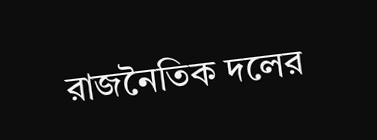রাজনৈতিক দলের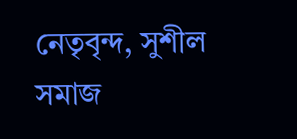নেতৃবৃন্দ, সুশীল সমাজ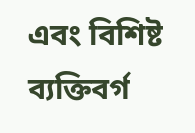এবং বিশিষ্ট ব্যক্তিবর্গ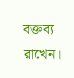বক্তব্য রাখেন।